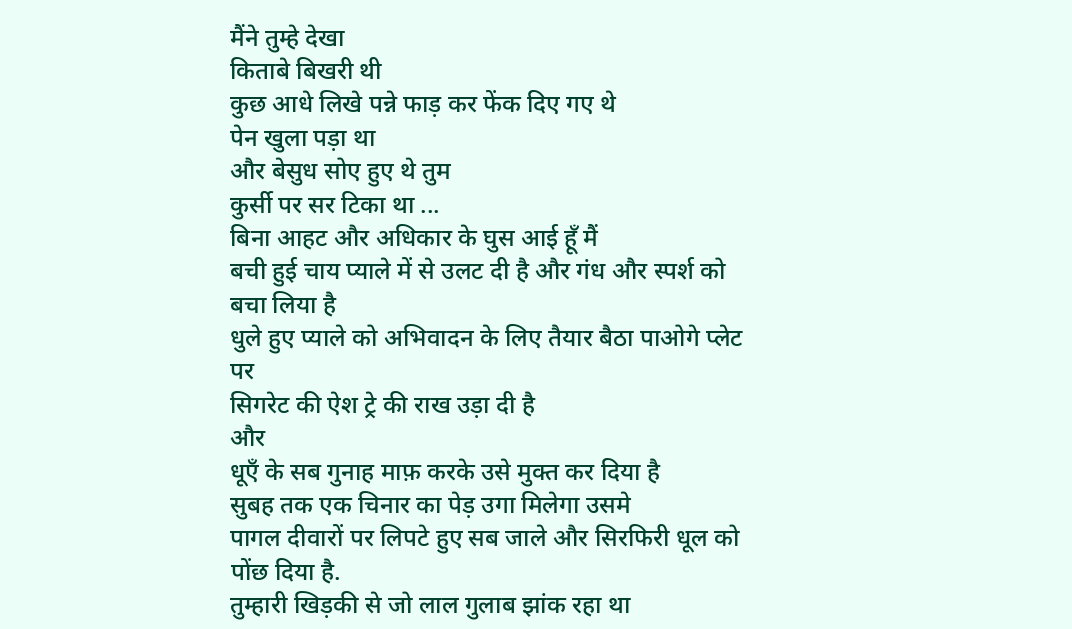मैंने तुम्हे देखा
किताबे बिखरी थी
कुछ आधे लिखे पन्ने फाड़ कर फेंक दिए गए थे
पेन खुला पड़ा था
और बेसुध सोए हुए थे तुम
कुर्सी पर सर टिका था ...
बिना आहट और अधिकार के घुस आई हूँ मैं
बची हुई चाय प्याले में से उलट दी है और गंध और स्पर्श को बचा लिया है
धुले हुए प्याले को अभिवादन के लिए तैयार बैठा पाओगे प्लेट पर
सिगरेट की ऐश ट्रे की राख उड़ा दी है
और
धूएँ के सब गुनाह माफ़ करके उसे मुक्त कर दिया है
सुबह तक एक चिनार का पेड़ उगा मिलेगा उसमे
पागल दीवारों पर लिपटे हुए सब जाले और सिरफिरी धूल को पोंछ दिया है.
तुम्हारी खिड़की से जो लाल गुलाब झांक रहा था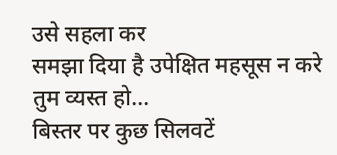उसे सहला कर
समझा दिया है उपेक्षित महसूस न करे
तुम व्यस्त हो...
बिस्तर पर कुछ सिलवटें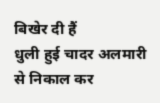बिखेर दी हैं
धुली हुई चादर अलमारी से निकाल कर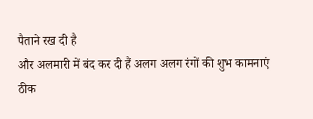पैताने रख दी है
और अलमारी में बंद कर दी हैं अलग अलग रंगों की शुभ कामनाएं
ठीक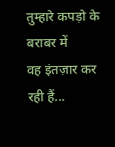तुम्हारे कपड़ो के बराबर में
वह इंतज़ार कर रही हैं...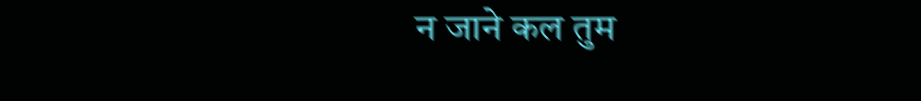न जाने कल तुम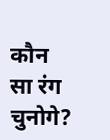कौन सा रंग चुनोगे?